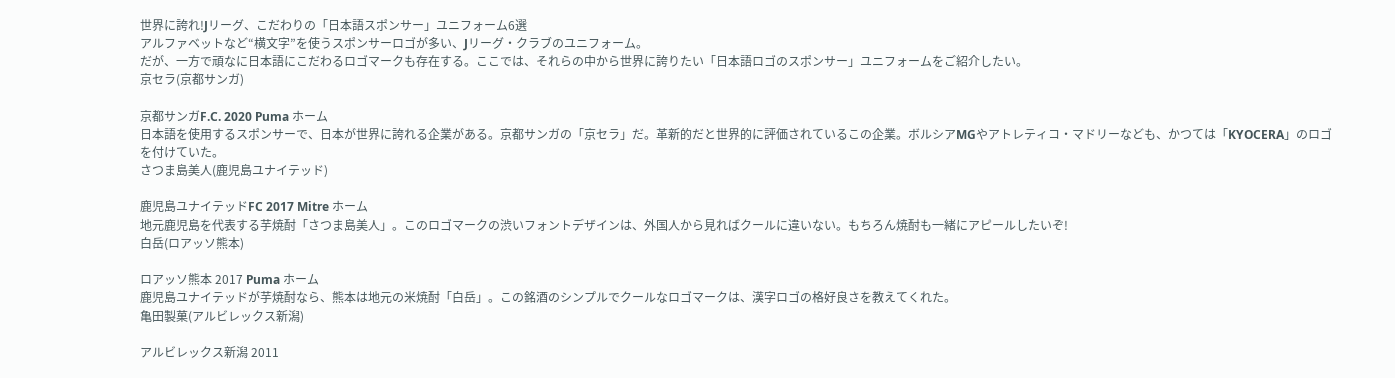世界に誇れ!Jリーグ、こだわりの「日本語スポンサー」ユニフォーム6選
アルファベットなど“横文字”を使うスポンサーロゴが多い、Jリーグ・クラブのユニフォーム。
だが、一方で頑なに日本語にこだわるロゴマークも存在する。ここでは、それらの中から世界に誇りたい「日本語ロゴのスポンサー」ユニフォームをご紹介したい。
京セラ(京都サンガ)

京都サンガF.C. 2020 Puma ホーム
日本語を使用するスポンサーで、日本が世界に誇れる企業がある。京都サンガの「京セラ」だ。革新的だと世界的に評価されているこの企業。ボルシアMGやアトレティコ・マドリーなども、かつては「KYOCERA」のロゴを付けていた。
さつま島美人(鹿児島ユナイテッド)

鹿児島ユナイテッドFC 2017 Mitre ホーム
地元鹿児島を代表する芋焼酎「さつま島美人」。このロゴマークの渋いフォントデザインは、外国人から見ればクールに違いない。もちろん焼酎も一緒にアピールしたいぞ!
白岳(ロアッソ熊本)

ロアッソ熊本 2017 Puma ホーム
鹿児島ユナイテッドが芋焼酎なら、熊本は地元の米焼酎「白岳」。この銘酒のシンプルでクールなロゴマークは、漢字ロゴの格好良さを教えてくれた。
亀田製菓(アルビレックス新潟)

アルビレックス新潟 2011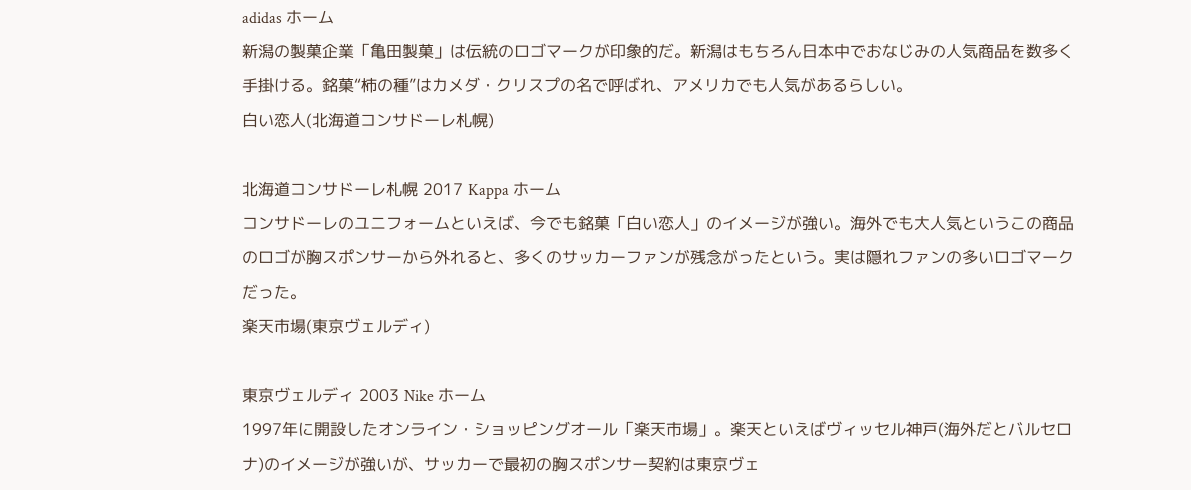adidas ホーム
新潟の製菓企業「亀田製菓」は伝統のロゴマークが印象的だ。新潟はもちろん日本中でおなじみの人気商品を数多く手掛ける。銘菓“柿の種”はカメダ・クリスプの名で呼ばれ、アメリカでも人気があるらしい。
白い恋人(北海道コンサドーレ札幌)

北海道コンサドーレ札幌 2017 Kappa ホーム
コンサドーレのユニフォームといえば、今でも銘菓「白い恋人」のイメージが強い。海外でも大人気というこの商品のロゴが胸スポンサーから外れると、多くのサッカーファンが残念がったという。実は隠れファンの多いロゴマークだった。
楽天市場(東京ヴェルディ)

東京ヴェルディ 2003 Nike ホーム
1997年に開設したオンライン・ショッピングオール「楽天市場」。楽天といえばヴィッセル神戸(海外だとバルセロナ)のイメージが強いが、サッカーで最初の胸スポンサー契約は東京ヴェ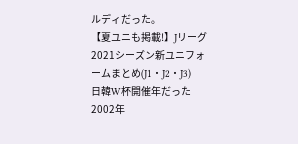ルディだった。
【夏ユニも掲載!】Jリーグ 2021シーズン新ユニフォームまとめ(J1・J2・J3)
日韓W杯開催年だった2002年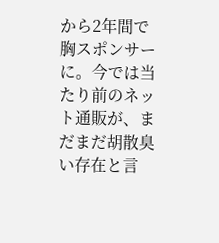から2年間で胸スポンサーに。今では当たり前のネット通販が、まだまだ胡散臭い存在と言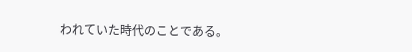われていた時代のことである。